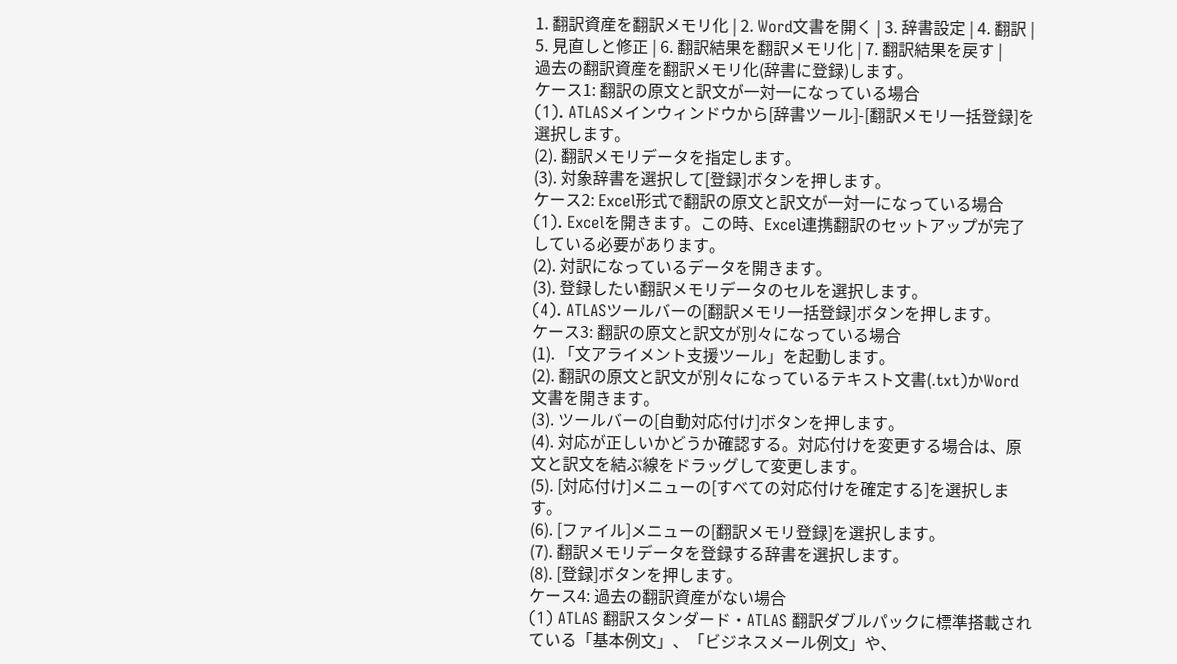1. 翻訳資産を翻訳メモリ化 | 2. Word文書を開く | 3. 辞書設定 | 4. 翻訳 | 5. 見直しと修正 | 6. 翻訳結果を翻訳メモリ化 | 7. 翻訳結果を戻す |
過去の翻訳資産を翻訳メモリ化(辞書に登録)します。
ケース1: 翻訳の原文と訳文が一対一になっている場合
(1). ATLASメインウィンドウから[辞書ツール]-[翻訳メモリ一括登録]を選択します。
(2). 翻訳メモリデータを指定します。
(3). 対象辞書を選択して[登録]ボタンを押します。
ケース2: Excel形式で翻訳の原文と訳文が一対一になっている場合
(1). Excelを開きます。この時、Excel連携翻訳のセットアップが完了している必要があります。
(2). 対訳になっているデータを開きます。
(3). 登録したい翻訳メモリデータのセルを選択します。
(4). ATLASツールバーの[翻訳メモリ一括登録]ボタンを押します。
ケース3: 翻訳の原文と訳文が別々になっている場合
(1). 「文アライメント支援ツール」を起動します。
(2). 翻訳の原文と訳文が別々になっているテキスト文書(.txt)かWord文書を開きます。
(3). ツールバーの[自動対応付け]ボタンを押します。
(4). 対応が正しいかどうか確認する。対応付けを変更する場合は、原文と訳文を結ぶ線をドラッグして変更します。
(5). [対応付け]メニューの[すべての対応付けを確定する]を選択します。
(6). [ファイル]メニューの[翻訳メモリ登録]を選択します。
(7). 翻訳メモリデータを登録する辞書を選択します。
(8). [登録]ボタンを押します。
ケース4: 過去の翻訳資産がない場合
(1) ATLAS 翻訳スタンダード・ATLAS 翻訳ダブルパックに標準搭載されている「基本例文」、「ビジネスメール例文」や、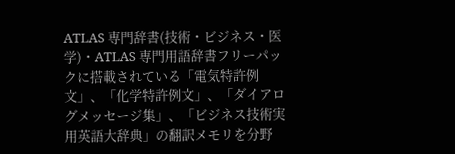ATLAS 専門辞書(技術・ビジネス・医学)・ATLAS 専門用語辞書フリーパックに搭載されている「電気特許例文」、「化学特許例文」、「ダイアログメッセージ集」、「ビジネス技術実用英語大辞典」の翻訳メモリを分野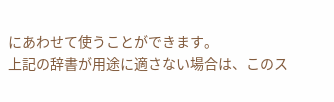にあわせて使うことができます。
上記の辞書が用途に適さない場合は、このス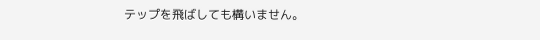テップを飛ばしても構いません。